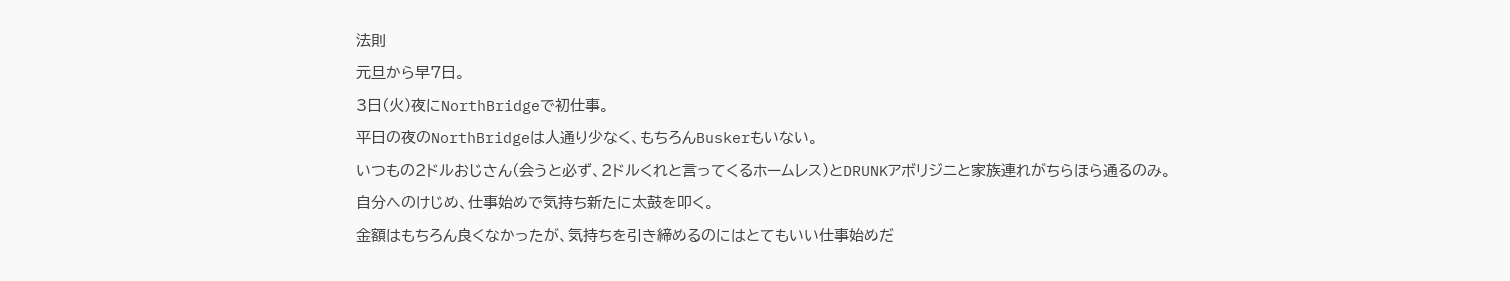法則
元旦から早7日。
3日(火)夜にNorthBridgeで初仕事。
平日の夜のNorthBridgeは人通り少なく、もちろんBuskerもいない。
いつもの2ドルおじさん(会うと必ず、2ドルくれと言ってくるホームレス)とDRUNKアボリジニと家族連れがちらほら通るのみ。
自分へのけじめ、仕事始めで気持ち新たに太鼓を叩く。
金額はもちろん良くなかったが、気持ちを引き締めるのにはとてもいい仕事始めだ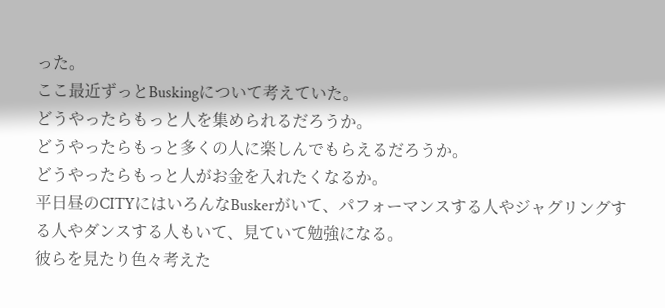った。
ここ最近ずっとBuskingについて考えていた。
どうやったらもっと人を集められるだろうか。
どうやったらもっと多くの人に楽しんでもらえるだろうか。
どうやったらもっと人がお金を入れたくなるか。
平日昼のCITYにはいろんなBuskerがいて、パフォーマンスする人やジャグリングする人やダンスする人もいて、見ていて勉強になる。
彼らを見たり色々考えた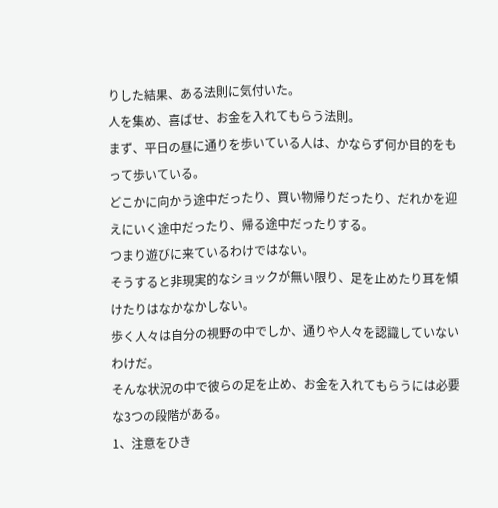りした結果、ある法則に気付いた。
人を集め、喜ばせ、お金を入れてもらう法則。
まず、平日の昼に通りを歩いている人は、かならず何か目的をもって歩いている。
どこかに向かう途中だったり、買い物帰りだったり、だれかを迎えにいく途中だったり、帰る途中だったりする。
つまり遊びに来ているわけではない。
そうすると非現実的なショックが無い限り、足を止めたり耳を傾けたりはなかなかしない。
歩く人々は自分の視野の中でしか、通りや人々を認識していないわけだ。
そんな状況の中で彼らの足を止め、お金を入れてもらうには必要な3つの段階がある。
1、注意をひき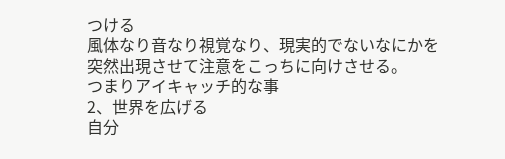つける
風体なり音なり視覚なり、現実的でないなにかを突然出現させて注意をこっちに向けさせる。
つまりアイキャッチ的な事
2、世界を広げる
自分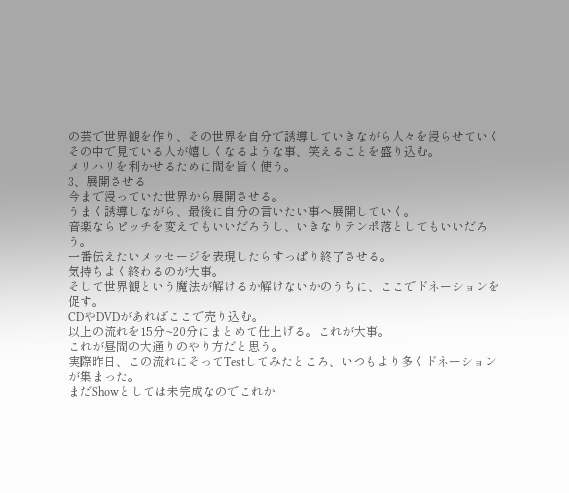の芸で世界観を作り、その世界を自分で誘導していきながら人々を浸らせていく
その中で見ている人が嬉しくなるような事、笑えることを盛り込む。
メリハリを利かせるために間を旨く使う。
3、展開させる
今まで浸っていた世界から展開させる。
うまく誘導しながら、最後に自分の言いたい事へ展開していく。
音楽ならピッチを変えてもいいだろうし、いきなりテンポ落としてもいいだろう。
一番伝えたいメッセージを表現したらすっぱり終了させる。
気持ちよく終わるのが大事。
そして世界観という魔法が解けるか解けないかのうちに、ここでドネーションを促す。
CDやDVDがあればここで売り込む。
以上の流れを15分~20分にまとめて仕上げる。これが大事。
これが昼間の大通りのやり方だと思う。
実際昨日、この流れにそってTestしてみたところ、いつもより多くドネーションが集まった。
まだShowとしては未完成なのでこれか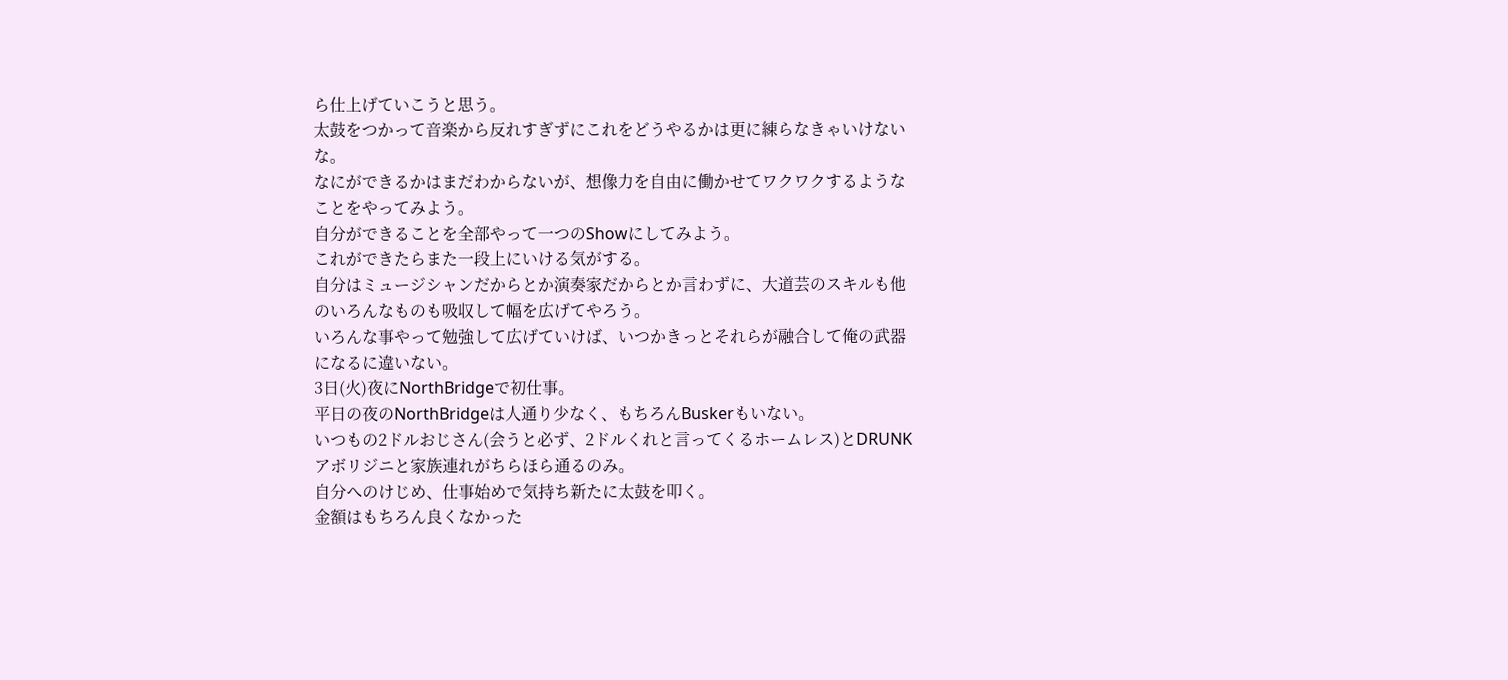ら仕上げていこうと思う。
太鼓をつかって音楽から反れすぎずにこれをどうやるかは更に練らなきゃいけないな。
なにができるかはまだわからないが、想像力を自由に働かせてワクワクするようなことをやってみよう。
自分ができることを全部やって一つのShowにしてみよう。
これができたらまた一段上にいける気がする。
自分はミュージシャンだからとか演奏家だからとか言わずに、大道芸のスキルも他のいろんなものも吸収して幅を広げてやろう。
いろんな事やって勉強して広げていけば、いつかきっとそれらが融合して俺の武器になるに違いない。
3日(火)夜にNorthBridgeで初仕事。
平日の夜のNorthBridgeは人通り少なく、もちろんBuskerもいない。
いつもの2ドルおじさん(会うと必ず、2ドルくれと言ってくるホームレス)とDRUNKアボリジニと家族連れがちらほら通るのみ。
自分へのけじめ、仕事始めで気持ち新たに太鼓を叩く。
金額はもちろん良くなかった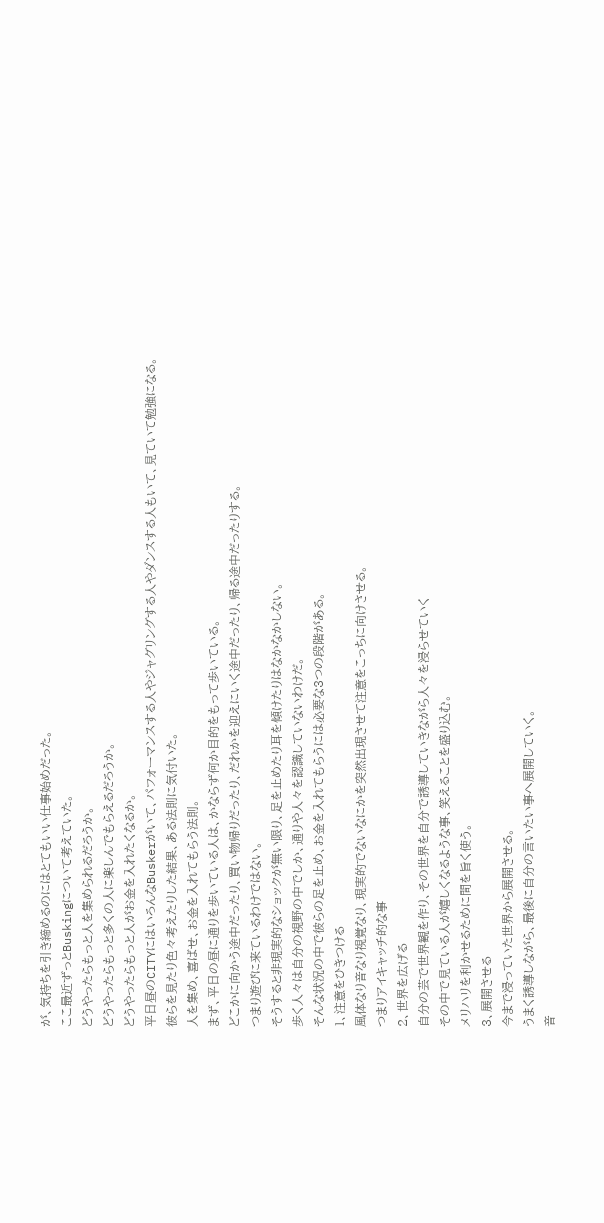が、気持ちを引き締めるのにはとてもいい仕事始めだった。
ここ最近ずっとBuskingについて考えていた。
どうやったらもっと人を集められるだろうか。
どうやったらもっと多くの人に楽しんでもらえるだろうか。
どうやったらもっと人がお金を入れたくなるか。
平日昼のCITYにはいろんなBuskerがいて、パフォーマンスする人やジャグリングする人やダンスする人もいて、見ていて勉強になる。
彼らを見たり色々考えたりした結果、ある法則に気付いた。
人を集め、喜ばせ、お金を入れてもらう法則。
まず、平日の昼に通りを歩いている人は、かならず何か目的をもって歩いている。
どこかに向かう途中だったり、買い物帰りだったり、だれかを迎えにいく途中だったり、帰る途中だったりする。
つまり遊びに来ているわけではない。
そうすると非現実的なショックが無い限り、足を止めたり耳を傾けたりはなかなかしない。
歩く人々は自分の視野の中でしか、通りや人々を認識していないわけだ。
そんな状況の中で彼らの足を止め、お金を入れてもらうには必要な3つの段階がある。
1、注意をひきつける
風体なり音なり視覚なり、現実的でないなにかを突然出現させて注意をこっちに向けさせる。
つまりアイキャッチ的な事
2、世界を広げる
自分の芸で世界観を作り、その世界を自分で誘導していきながら人々を浸らせていく
その中で見ている人が嬉しくなるような事、笑えることを盛り込む。
メリハリを利かせるために間を旨く使う。
3、展開させる
今まで浸っていた世界から展開させる。
うまく誘導しながら、最後に自分の言いたい事へ展開していく。
音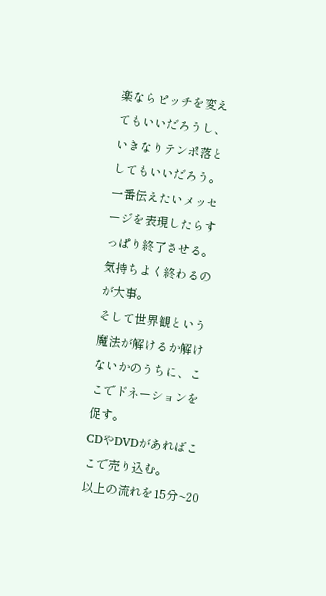楽ならピッチを変えてもいいだろうし、いきなりテンポ落としてもいいだろう。
一番伝えたいメッセージを表現したらすっぱり終了させる。
気持ちよく終わるのが大事。
そして世界観という魔法が解けるか解けないかのうちに、ここでドネーションを促す。
CDやDVDがあればここで売り込む。
以上の流れを15分~20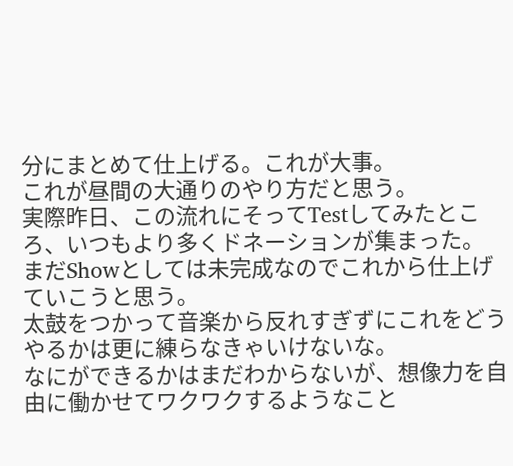分にまとめて仕上げる。これが大事。
これが昼間の大通りのやり方だと思う。
実際昨日、この流れにそってTestしてみたところ、いつもより多くドネーションが集まった。
まだShowとしては未完成なのでこれから仕上げていこうと思う。
太鼓をつかって音楽から反れすぎずにこれをどうやるかは更に練らなきゃいけないな。
なにができるかはまだわからないが、想像力を自由に働かせてワクワクするようなこと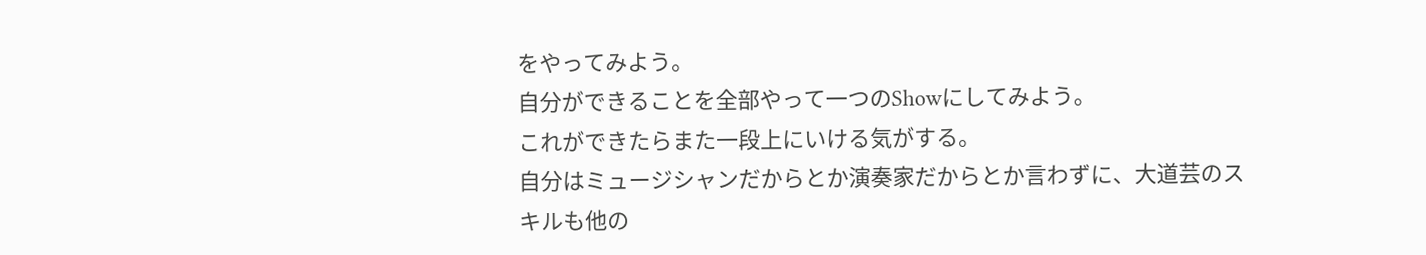をやってみよう。
自分ができることを全部やって一つのShowにしてみよう。
これができたらまた一段上にいける気がする。
自分はミュージシャンだからとか演奏家だからとか言わずに、大道芸のスキルも他の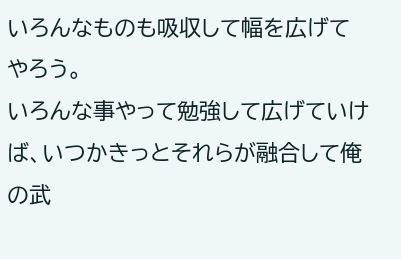いろんなものも吸収して幅を広げてやろう。
いろんな事やって勉強して広げていけば、いつかきっとそれらが融合して俺の武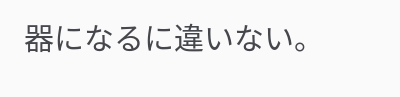器になるに違いない。